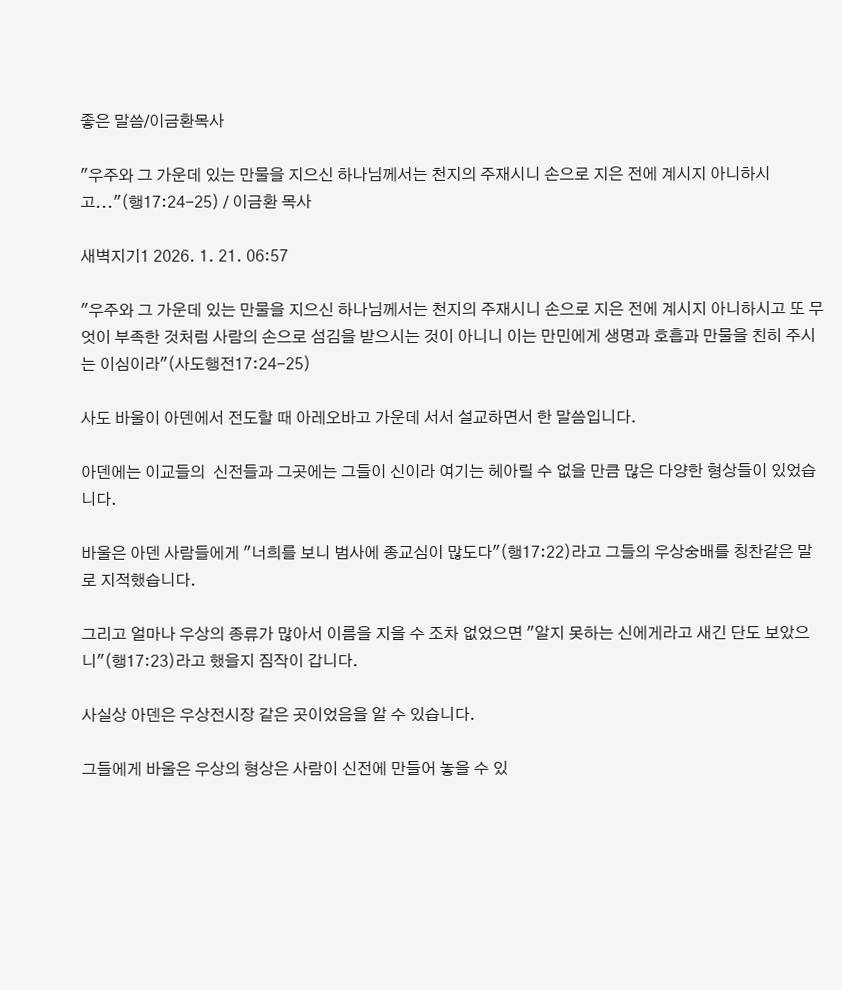좋은 말씀/이금환목사

"우주와 그 가운데 있는 만물을 지으신 하나님께서는 천지의 주재시니 손으로 지은 전에 계시지 아니하시고..."(행17:24-25) / 이금환 목사

새벽지기1 2026. 1. 21. 06:57

"우주와 그 가운데 있는 만물을 지으신 하나님께서는 천지의 주재시니 손으로 지은 전에 계시지 아니하시고 또 무엇이 부족한 것처럼 사람의 손으로 섬김을 받으시는 것이 아니니 이는 만민에게 생명과 호흡과 만물을 친히 주시는 이심이라"(사도행전17:24-25)

사도 바울이 아덴에서 전도할 때 아레오바고 가운데 서서 설교하면서 한 말씀입니다.

아덴에는 이교들의  신전들과 그곳에는 그들이 신이라 여기는 헤아릴 수 없을 만큼 많은 다양한 형상들이 있었습니다.

바울은 아덴 사람들에게 "너희를 보니 범사에 종교심이 많도다"(행17:22)라고 그들의 우상숭배를 칭찬같은 말로 지적했습니다.

그리고 얼마나 우상의 종류가 많아서 이름을 지을 수 조차 없었으면 "알지 못하는 신에게라고 새긴 단도 보았으니"(행17:23)라고 했을지 짐작이 갑니다.

사실상 아덴은 우상전시장 같은 곳이었음을 알 수 있습니다.

그들에게 바울은 우상의 형상은 사람이 신전에 만들어 놓을 수 있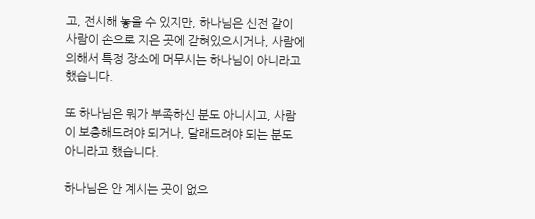고, 전시해 놓을 수 있지만, 하나님은 신전 같이 사람이 손으로 지은 곳에 갇혀있으시거나, 사람에 의해서 특정 장소에 머무시는 하나님이 아니라고 했습니다.

또 하나님은 뭐가 부족하신 분도 아니시고, 사람이 보충해드려야 되거나, 달래드려야 되는 분도 아니라고 했습니다.

하나님은 안 계시는 곳이 없으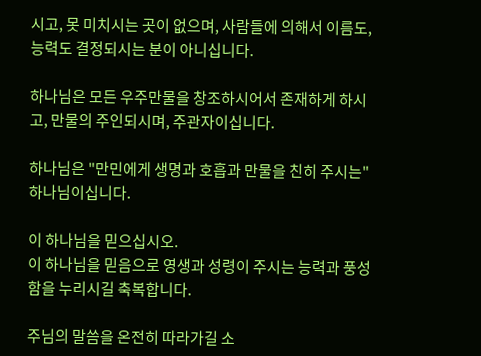시고, 못 미치시는 곳이 없으며, 사람들에 의해서 이름도, 능력도 결정되시는 분이 아니십니다.

하나님은 모든 우주만물을 창조하시어서 존재하게 하시고, 만물의 주인되시며, 주관자이십니다.

하나님은 "만민에게 생명과 호흡과 만물을 친히 주시는" 하나님이십니다.

이 하나님을 믿으십시오.
이 하나님을 믿음으로 영생과 성령이 주시는 능력과 풍성함을 누리시길 축복합니다.

주님의 말씀을 온전히 따라가길 소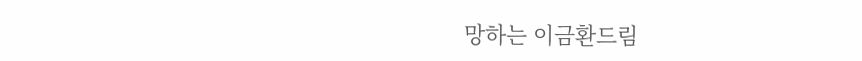망하는 이금환드림